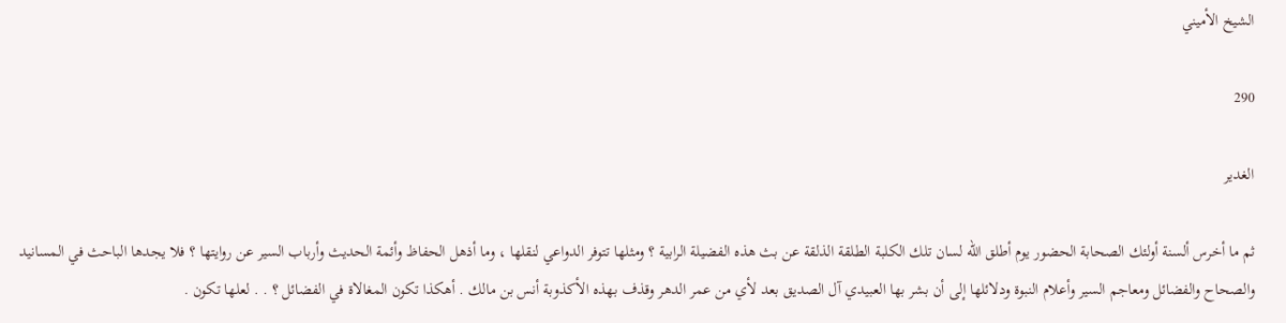الشيخ الأميني

290

الغدير

ثم ما أخرس ألسنة أولئك الصحابة الحضور يوم أطلق الله لسان تلك الكلبة الطلقة الذلقة عن بث هذه الفضيلة الرابية ؟ ومثلها تتوفر الدواعي لنقلها ، وما أذهل الحفاظ وأئمة الحديث وأرباب السير عن روايتها ؟ فلا يجدها الباحث في المسانيد والصحاح والفضائل ومعاجم السير وأعلام النبوة ودلائلها إلى أن بشر بها العبيدي آل الصديق بعد لأي من عمر الدهر وقذف بهذه الأكذوبة أنس بن مالك . أهكذا تكون المغالاة في الفضائل ؟ . . لعلها تكون .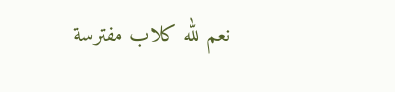نعم لله كلاب مفترسة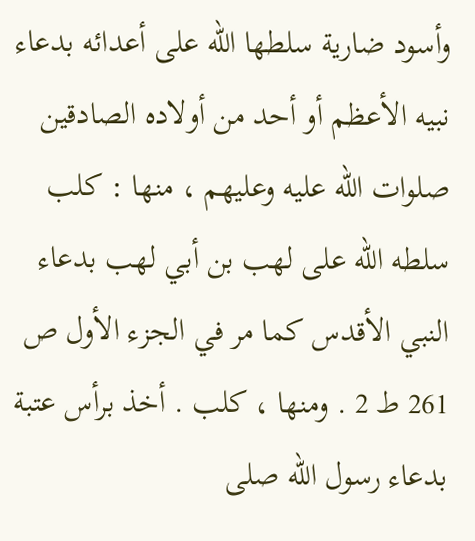وأسود ضارية سلطها الله على أعدائه بدعاء نبيه الأعظم أو أحد من أولاده الصادقين صلوات الله عليه وعليهم ، منها : كلب سلطه الله على لهب بن أبي لهب بدعاء النبي الأقدس كما مر في الجزء الأول ص 261 ط 2 . ومنها ، كلب . أخذ برأس عتبة بدعاء رسول الله صلى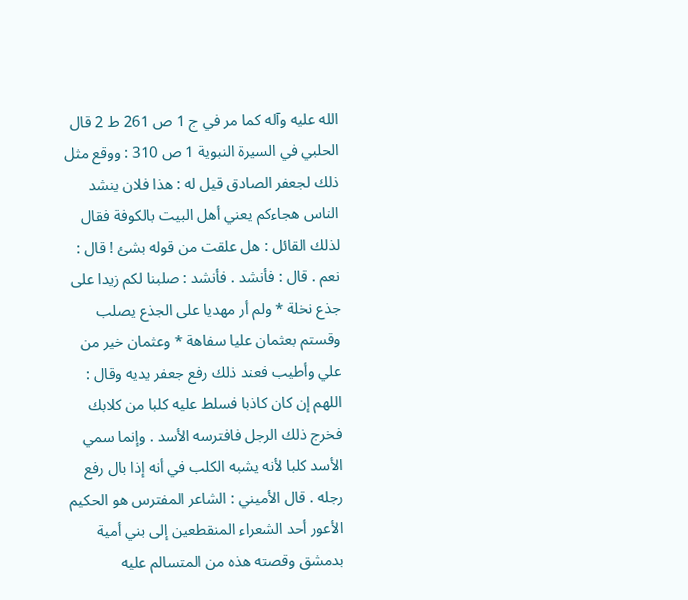الله عليه وآله كما مر في ج 1 ص 261 ط 2 قال الحلبي في السيرة النبوية 1 ص 310 : ووقع مثل ذلك لجعفر الصادق قيل له : هذا فلان ينشد الناس هجاءكم يعني أهل البيت بالكوفة فقال لذلك القائل : هل علقت من قوله بشئ ! قال : نعم . قال : فأنشد . فأنشد : صلبنا لكم زيدا على جذع نخلة * ولم أر مهديا على الجذع يصلب وقستم بعثمان عليا سفاهة * وعثمان خير من علي وأطيب فعند ذلك رفع جعفر يديه وقال : اللهم إن كان كاذبا فسلط عليه كلبا من كلابك فخرج ذلك الرجل فافترسه الأسد . وإنما سمي الأسد كلبا لأنه يشبه الكلب في أنه إذا بال رفع رجله . قال الأميني : الشاعر المفترس هو الحكيم الأعور أحد الشعراء المنقطعين إلى بني أمية بدمشق وقصته هذه من المتسالم عليه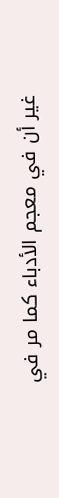غير أن في معجم الأدباء كما مر في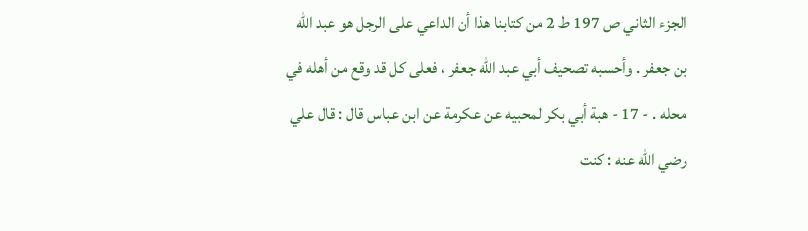الجزء الثاني ص 197 ط 2 من كتابنا هذا أن الداعي على الرجل هو عبد الله بن جعفر . وأحسبه تصحيف أبي عبد الله جعفر ، فعلى كل قد وقع من أهله في محله . - 17 - هبة أبي بكر لمحبيه عن عكرمة عن ابن عباس قال : قال علي رضي الله عنه : كنت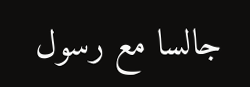جالسا مع رسول